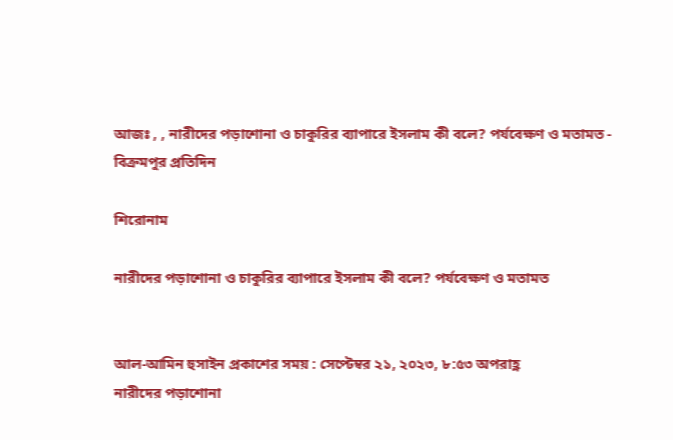আজঃ , , নারীদের পড়াশোনা ও চাকুরির ব্যাপারে ইসলাম কী বলে? পর্যবেক্ষণ ও মতামত - বিক্রমপুর প্রতিদিন

শিরোনাম

নারীদের পড়াশোনা ও চাকুরির ব্যাপারে ইসলাম কী বলে? পর্যবেক্ষণ ও মতামত


আল-আমিন হুসাইন প্রকাশের সময় : সেপ্টেম্বর ২১, ২০২৩, ৮:৫৩ অপরাহ্ণ
নারীদের পড়াশোনা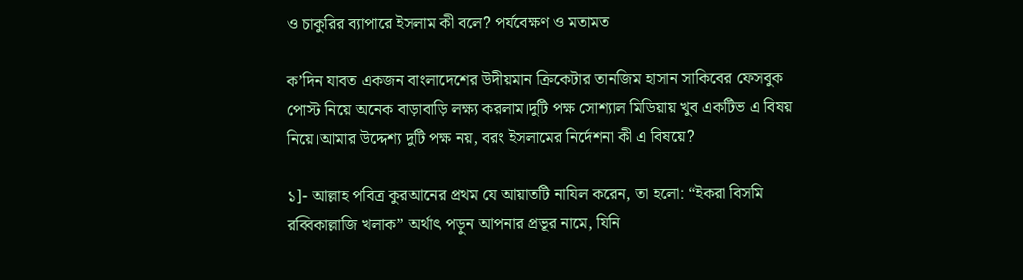ও চাকুরির ব্যাপারে ইসলাম কী বলে? পর্যবেক্ষণ ও মতামত

ক’দিন যাবত একজন বাংলাদেশের উদীয়মান ক্রিকেটার তানজিম হাসান সাকিবের ফেসবুক পোস্ট নিয়ে অনেক বাড়াবাড়ি লক্ষ্য করলাম।দুটি পক্ষ সোশ্যাল মিডিয়ায় খুব একটিভ এ বিষয় নিয়ে।আমার উদ্দেশ্য দুটি পক্ষ নয়, বরং ইসলামের নির্দেশনা কী এ বিষয়ে?

১]- আল্লাহ পবিত্র কুরআনের প্রথম যে আয়াতটি নাযিল করেন, তা হলো: “ইকরা বিসমি রব্বিকাল্লাজি খলাক” অর্থাৎ পড়ুন আপনার প্রভূর নামে, যিনি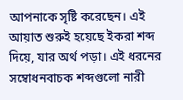আপনাকে সৃষ্টি করেছেন। এই আয়াত শুরুই হয়েছে ইকরা শব্দ দিয়ে, যার অর্থ পড়া। এই ধরনের সম্বোধনবাচক শব্দগুলো নারী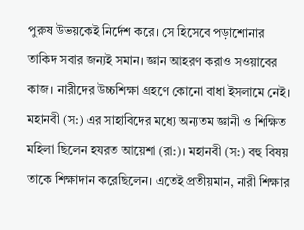পুরুষ উভয়কেই নির্দেশ করে। সে হিসেবে পড়াশোনার তাকিদ সবার জন্যই সমান। জ্ঞান আহরণ করাও সওয়াবের কাজ। নারীদের উচ্চশিক্ষা গ্রহণে কোনো বাধা ইসলামে নেই। মহানবী (স:) এর সাহাবিদের মধ্যে অন্যতম জ্ঞানী ও শিক্ষিত মহিলা ছিলেন হযরত আয়েশা (রা:)। মহানবী (স:) বহু বিষয় তাকে শিক্ষাদান করেছিলেন। এতেই প্রতীয়মান, নারী শিক্ষার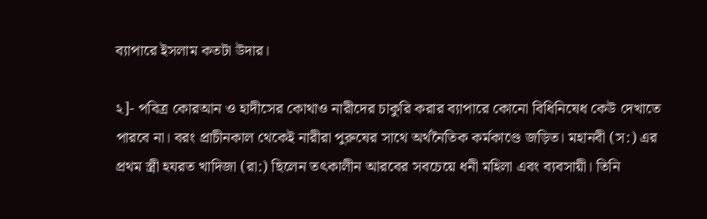ব্যাপারে ইসলাম কতটা উদার।

২]- পবিত্র কোরআন ও হাদীসের কোথাও নারীদের চাকুরি করার ব্যাপারে কোনো বিধিনিষেধ কেউ দেখাতে পারবে না। বরং প্রাচীনকাল থেকেই নারীরা পুরুষের সাথে অর্থনৈতিক কর্মকাণ্ডে জড়িত। মহানবী (স:) এর প্রথম স্ত্রী হযরত খাদিজা (রা:) ছিলেন তৎকালীন আরবের সবচেয়ে ধনী মহিলা এবং ব্যবসায়ী। তিনি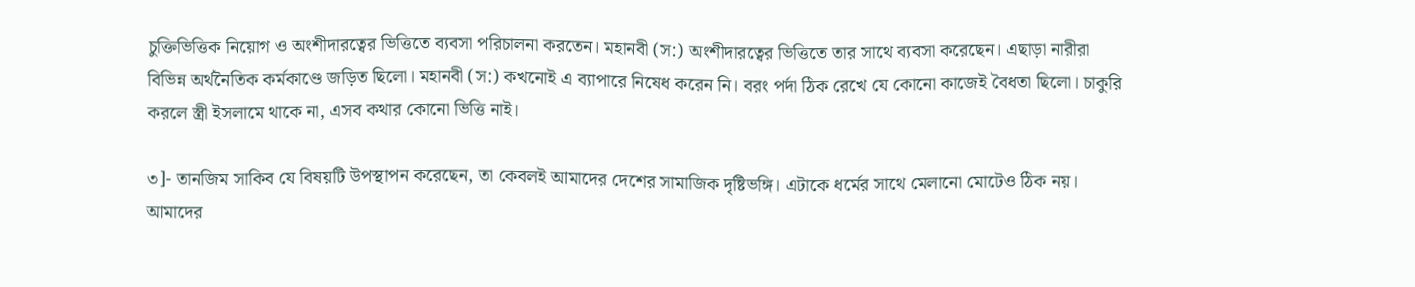চুক্তিভিত্তিক নিয়োগ ও অংশীদারত্বের ভিত্তিতে ব্যবসা পরিচালনা করতেন। মহানবী (স:) অংশীদারত্বের ভিত্তিতে তার সাথে ব্যবসা করেছেন। এছাড়া নারীরা বিভিন্ন অর্থনৈতিক কর্মকাণ্ডে জড়িত ছিলো। মহানবী (স:) কখনোই এ ব্যাপারে নিষেধ করেন নি। বরং পর্দা ঠিক রেখে যে কোনো কাজেই বৈধতা ছিলো। চাকুরি করলে স্ত্রী ইসলামে থাকে না, এসব কথার কোনো ভিত্তি নাই।

৩]- তানজিম সাকিব যে বিষয়টি উপস্থাপন করেছেন, তা কেবলই আমাদের দেশের সামাজিক দৃষ্টিভঙ্গি। এটাকে ধর্মের সাথে মেলানো মোটেও ঠিক নয়। আমাদের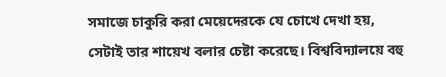সমাজে চাকুরি করা মেয়েদেরকে যে চোখে দেখা হয়, সেটাই তার শায়েখ বলার চেষ্টা করেছে। বিশ্ববিদ্যালয়ে বহু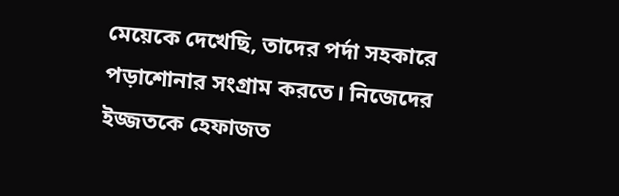মেয়েকে দেখেছি, তাদের পর্দা সহকারে পড়াশোনার সংগ্রাম করতে। নিজেদের ইজ্জতকে হেফাজত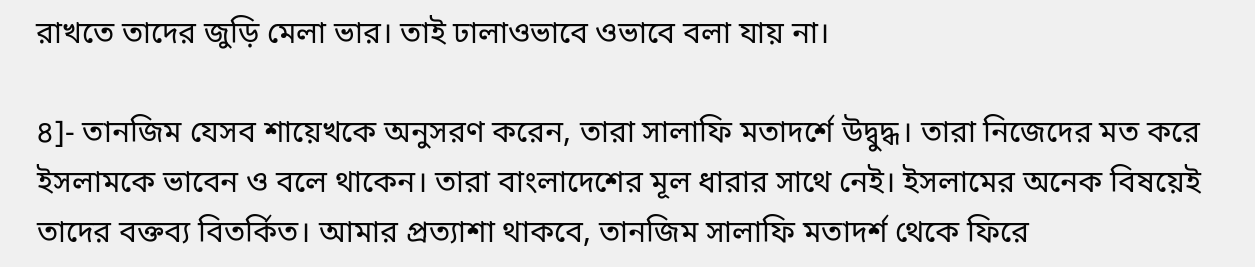রাখতে তাদের জুড়ি মেলা ভার। তাই ঢালাওভাবে ওভাবে বলা যায় না।

৪]- তানজিম যেসব শায়েখকে অনুসরণ করেন, তারা সালাফি মতাদর্শে উদ্বুদ্ধ। তারা নিজেদের মত করে ইসলামকে ভাবেন ও বলে থাকেন। তারা বাংলাদেশের মূল ধারার সাথে নেই। ইসলামের অনেক বিষয়েই তাদের বক্তব্য বিতর্কিত। আমার প্রত্যাশা থাকবে, তানজিম সালাফি মতাদর্শ থেকে ফিরে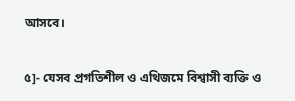আসবে।

৫]- যেসব প্রগতিশীল ও এথিজমে বিশ্বাসী ব্যক্তি ও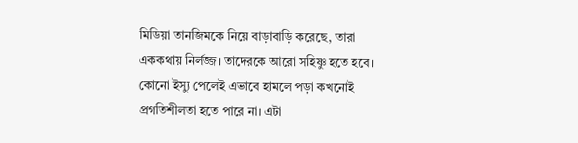মিডিয়া তানজিমকে নিয়ে বাড়াবাড়ি করেছে, তারা এককথায় নির্লজ্জ। তাদেরকে আরো সহিষ্ণু হতে হবে। কোনো ইস্যু পেলেই এভাবে হামলে পড়া কখনোই প্রগতিশীলতা হতে পারে না। এটা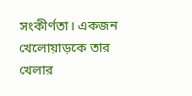সংকীর্ণতা। একজন খেলোয়াড়কে তার খেলার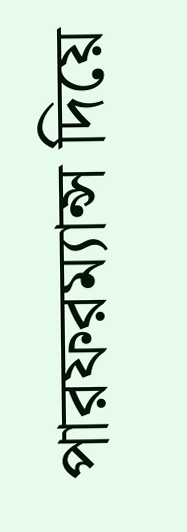পারফরম্যান্স দিয়ে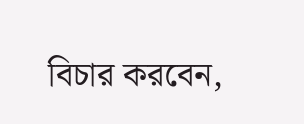বিচার করবেন,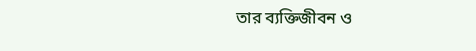তার ব্যক্তিজীবন ও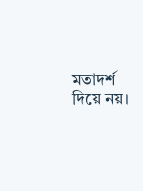মতাদর্শ দিয়ে নয়।